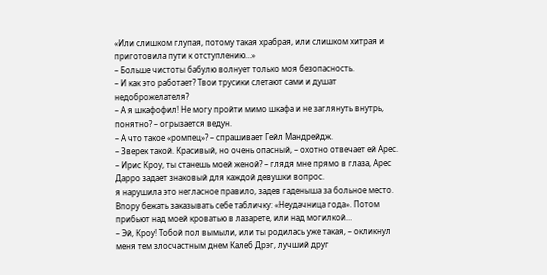«Или слишком глупая, потому такая храбрая, или слишком хитрая и приготовила пути к отступлению…»
– Больше чистоты бабулю волнует только моя безопасность.
– И как это работает? Твои трусики слетают сами и душат недоброжелателя?
– А я шкафофил! Не могу пройти мимо шкафа и не заглянуть внутрь, понятно? – огрызается ведун.
– А что такое «ромпец»? – спрашивает Гейл Мандрейдж.
– Зверек такой. Красивый, но очень опасный, – охотно отвечает ей Арес.
– Ирис Кроу, ты станешь моей женой? – глядя мне прямо в глаза, Арес Дарро задает знаковый для каждой девушки вопрос.
я нарушила это негласное правило, задев гаденыша за больное место. Впору бежать заказывать себе табличку: «Неудачница года». Потом прибьют над моей кроватью в лазарете, или над могилкой…
– Эй, Кроу! Тобой пол вымыли, или ты родилась уже такая, – окликнул меня тем злосчастным днем Калеб Дрэг, лучший друг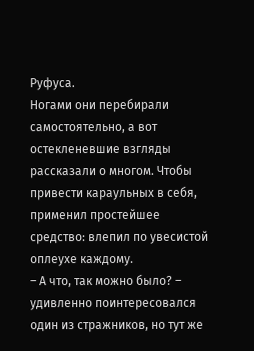Руфуса.
Ногами они перебирали самостоятельно, а вот остекленевшие взгляды рассказали о многом. Чтобы привести караульных в себя, применил простейшее средство: влепил по увесистой оплеухе каждому.
– А что, так можно было? – удивленно поинтересовался один из стражников, но тут же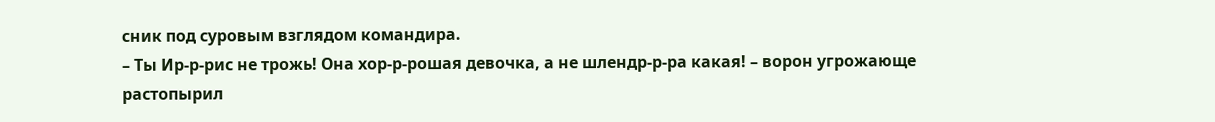сник под суровым взглядом командира.
– Ты Ир-р-рис не трожь! Она хор-р-рошая девочка, а не шлендр-р-ра какая! – ворон угрожающе растопырил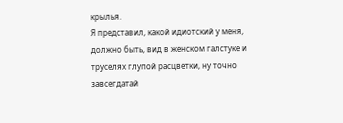крылья.
Я представил, какой идиотский у меня, должно быть, вид в женском галстуке и труселях глупой расцветки, ну точно завсегдатай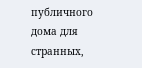публичного дома для странных,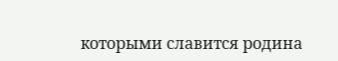которыми славится родина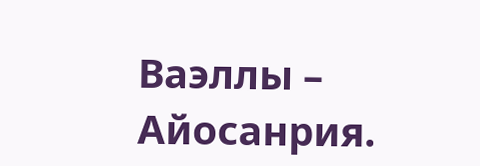Ваэллы – Айосанрия.